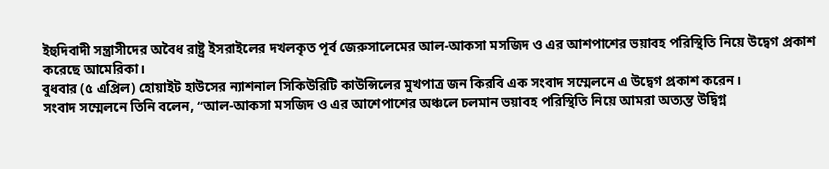ইহুদিবাদী সন্ত্রাসীদের অবৈধ রাষ্ট্র ইসরাইলের দখলকৃত পূর্ব জেরুসালেমের আল-আকসা মসজিদ ও এর আশপাশের ভয়াবহ পরিস্থিতি নিয়ে উদ্বেগ প্রকাশ করেছে আমেরিকা।
বুধবার (৫ এপ্রিল) হোয়াইট হাউসের ন্যাশনাল সিকিউরিটি কাউন্সিলের মুখপাত্র জন কিরবি এক সংবাদ সম্মেলনে এ উদ্বেগ প্রকাশ করেন।
সংবাদ সম্মেলনে তিনি বলেন, “আল-আকসা মসজিদ ও এর আশেপাশের অঞ্চলে চলমান ভয়াবহ পরিস্থিতি নিয়ে আমরা অত্যন্ত উদ্বিগ্ন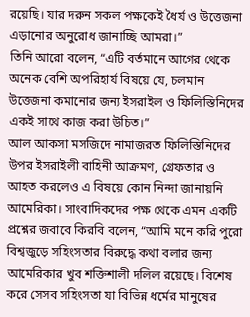রয়েছি। যার দরুন সকল পক্ষকেই ধৈর্য ও উত্তেজনা এড়ানোর অনুরোধ জানাচ্ছি আমরা।”
তিনি আরো বলেন, “এটি বর্তমানে আগের থেকে অনেক বেশি অপরিহার্য বিষয়ে যে, চলমান উত্তেজনা কমানোর জন্য ইসরাইল ও ফিলিস্তিনিদের একই সাথে কাজ করা উচিত।”
আল আকসা মসজিদে নামাজরত ফিলিস্তিনিদের উপর ইসরাইলী বাহিনী আক্রমণ, গ্রেফতার ও আহত করলেও এ বিষয়ে কোন নিন্দা জানায়নি আমেরিকা। সাংবাদিকদের পক্ষ থেকে এমন একটি প্রশ্নের জবাবে কিরবি বলেন, “আমি মনে করি পুরো বিশ্বজুড়ে সহিংসতার বিরুদ্ধে কথা বলার জন্য আমেরিকার খুব শক্তিশালী দলিল রয়েছে। বিশেষ করে সেসব সহিংসতা যা বিভিন্ন ধর্মের মানুষের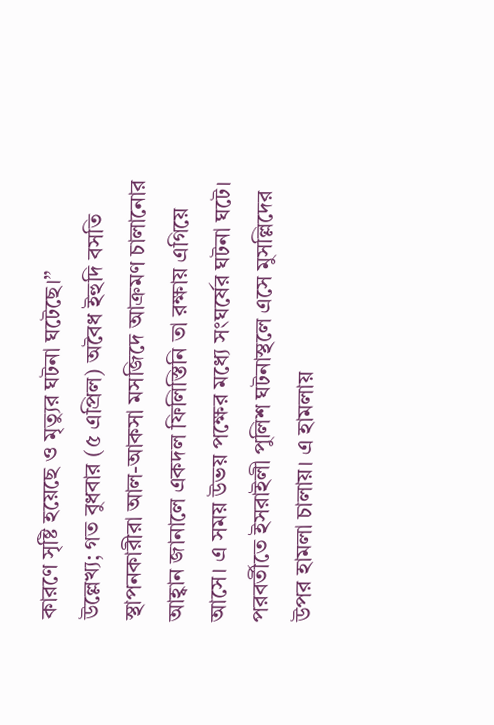কারণে সৃষ্টি হয়েছে ও মৃত্যুর ঘটনা ঘটেছে।”
উল্লেখ্য; গত বুধবার (৫ এপ্রিল) অবৈধ ইহুদি বসতি স্থাপনকারীরা আল-আকসা মসজিদে আক্রমণ চালানোর আহ্বান জানালে একদল ফিলিস্তিনি তা রক্ষায় এগিয়ে আসে। এ সময় উভয় পক্ষের মধ্যে সংঘর্ষের ঘটনা ঘটে। পরবর্তীতে ইসরাইলী পুলিশ ঘটনাস্থলে এসে মুসল্লিদের উপর হামলা চালায়। এ হামলায়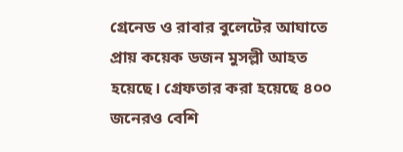গ্রেনেড ও রাবার বুলেটের আঘাতে প্রায় কয়েক ডজন মুসল্লী আহত হয়েছে। গ্রেফতার করা হয়েছে ৪০০ জনেরও বেশি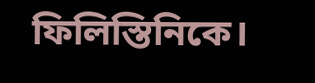ফিলিস্তিনিকে।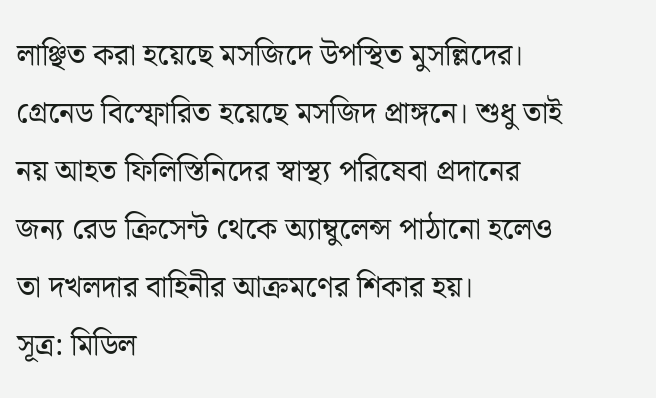লাঞ্ছিত করা হয়েছে মসজিদে উপস্থিত মুসল্লিদের। গ্রেনেড বিস্ফোরিত হয়েছে মসজিদ প্রাঙ্গনে। শুধু তাই নয় আহত ফিলিস্তিনিদের স্বাস্থ্য পরিষেবা প্রদানের জন্য রেড ক্রিসেন্ট থেকে অ্যাম্বুলেন্স পাঠানো হলেও তা দখলদার বাহিনীর আক্রমণের শিকার হয়।
সূত্র: মিডিল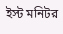ইস্ট মনিটর